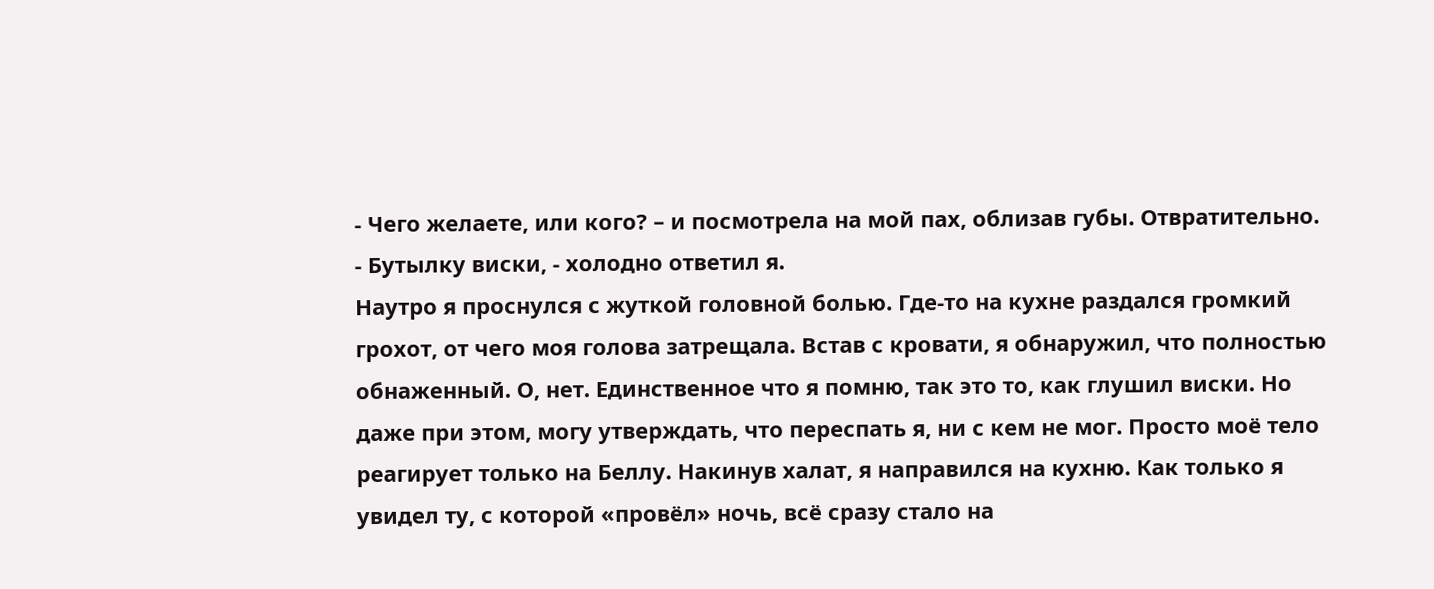- Чего желаете, или кого? – и посмотрела на мой пах, облизав губы. Отвратительно.
- Бутылку виски, - холодно ответил я.
Наутро я проснулся с жуткой головной болью. Где-то на кухне раздался громкий грохот, от чего моя голова затрещала. Встав с кровати, я обнаружил, что полностью обнаженный. О, нет. Единственное что я помню, так это то, как глушил виски. Но даже при этом, могу утверждать, что переспать я, ни с кем не мог. Просто моё тело реагирует только на Беллу. Накинув халат, я направился на кухню. Как только я увидел ту, с которой «провёл» ночь, всё сразу стало на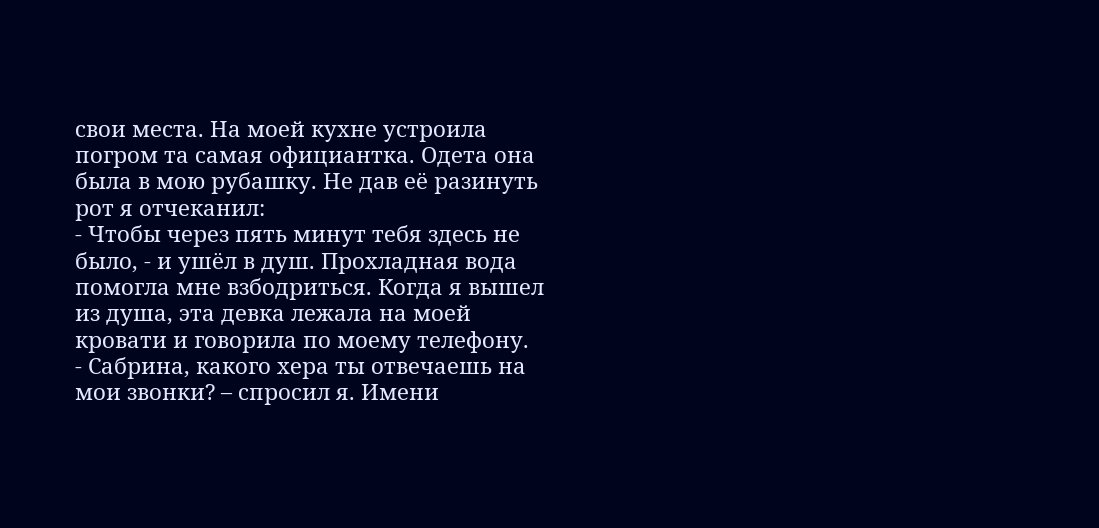свои места. На моей кухне устроила погром та самая официантка. Одета она была в мою рубашку. Не дав её разинуть рот я отчеканил:
- Чтобы через пять минут тебя здесь не было, - и ушёл в душ. Прохладная вода помогла мне взбодриться. Когда я вышел из душа, эта девка лежала на моей кровати и говорила по моему телефону.
- Сабрина, какого хера ты отвечаешь на мои звонки? – спросил я. Имени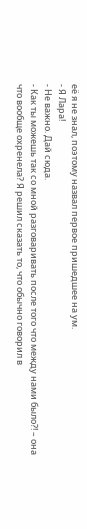её я не знал, поэтому назвал первое пришедшее на ум.
- Я Лара!
- Не важно. Дай сюда.
- Как ты можешь так со мной разговаривать после того что между нами было?! – она что вообще охренела? Я решил сказать то, что обычно говорил в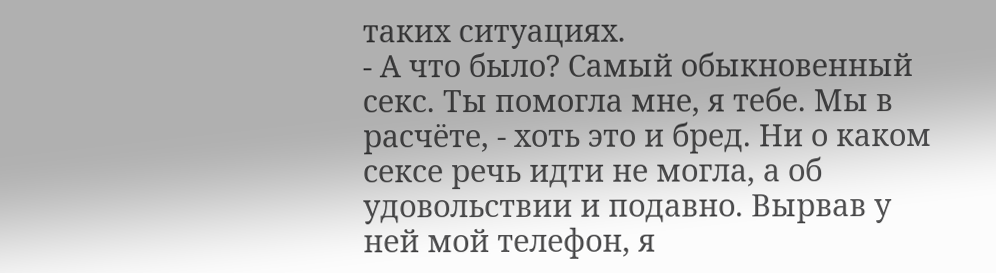таких ситуациях.
- А что было? Самый обыкновенный секс. Ты помогла мне, я тебе. Мы в расчёте, - хоть это и бред. Ни о каком сексе речь идти не могла, а об удовольствии и подавно. Вырвав у ней мой телефон, я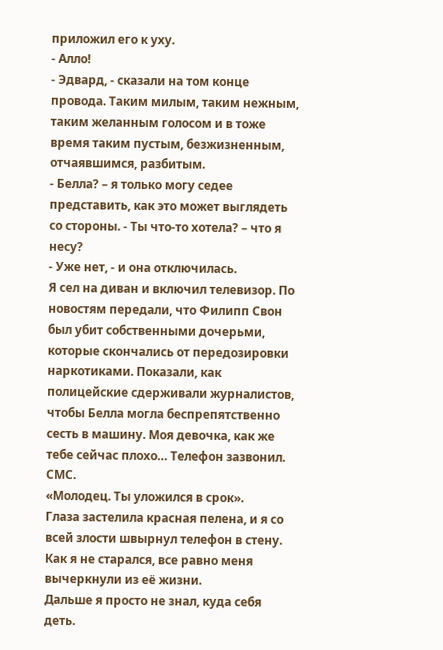приложил его к уху.
- Алло!
- Эдвард, - сказали на том конце провода. Таким милым, таким нежным, таким желанным голосом и в тоже время таким пустым, безжизненным, отчаявшимся, разбитым.
- Белла? – я только могу седее представить, как это может выглядеть со стороны. - Ты что-то хотела? – что я несу?
- Уже нет, - и она отключилась.
Я сел на диван и включил телевизор. По новостям передали, что Филипп Свон был убит собственными дочерьми, которые скончались от передозировки наркотиками. Показали, как полицейские сдерживали журналистов, чтобы Белла могла беспрепятственно сесть в машину. Моя девочка, как же тебе сейчас плохо… Телефон зазвонил. СМС.
«Молодец. Ты уложился в срок».
Глаза застелила красная пелена, и я со всей злости швырнул телефон в стену. Как я не старался, все равно меня вычеркнули из её жизни.
Дальше я просто не знал, куда себя деть.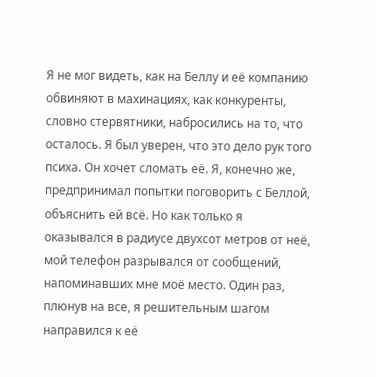Я не мог видеть, как на Беллу и её компанию обвиняют в махинациях, как конкуренты, словно стервятники, набросились на то, что осталось. Я был уверен, что это дело рук того психа. Он хочет сломать её. Я, конечно же, предпринимал попытки поговорить с Беллой, объяснить ей всё. Но как только я оказывался в радиусе двухсот метров от неё, мой телефон разрывался от сообщений, напоминавших мне моё место. Один раз, плюнув на все, я решительным шагом направился к её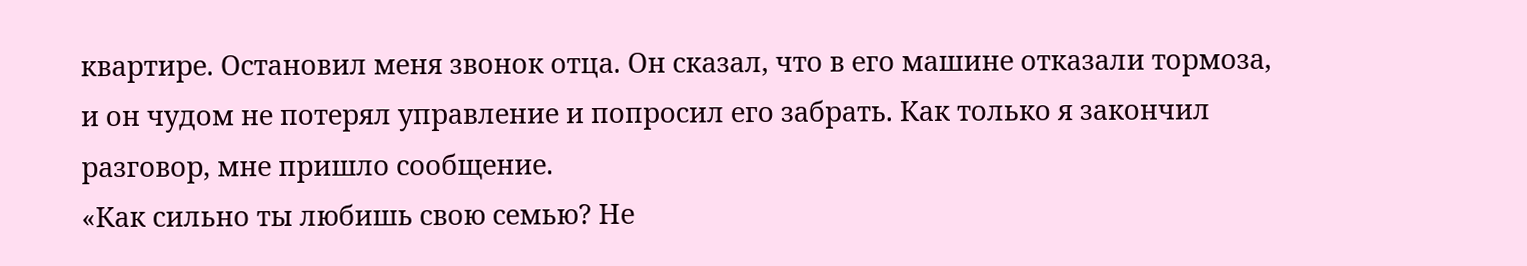квартире. Остановил меня звонок отца. Он сказал, что в его машине отказали тормоза, и он чудом не потерял управление и попросил его забрать. Как только я закончил разговор, мне пришло сообщение.
«Как сильно ты любишь свою семью? Не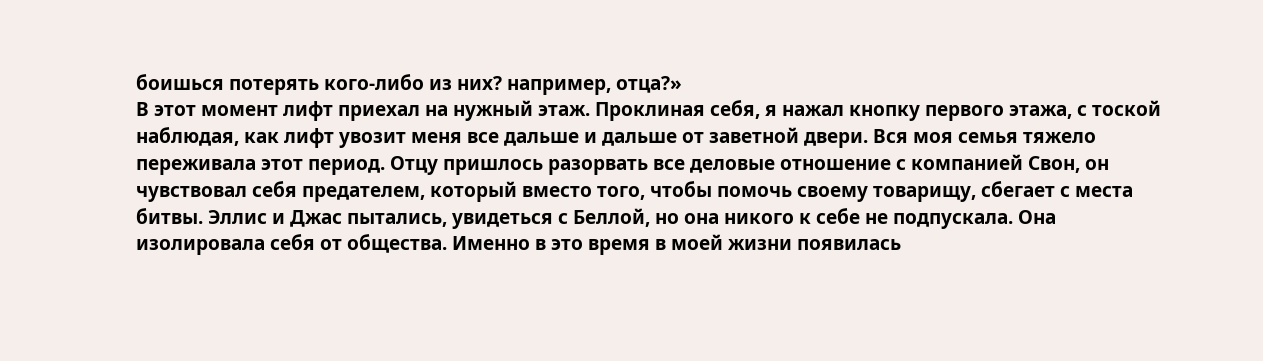боишься потерять кого-либо из них? например, отца?»
В этот момент лифт приехал на нужный этаж. Проклиная себя, я нажал кнопку первого этажа, с тоской наблюдая, как лифт увозит меня все дальше и дальше от заветной двери. Вся моя семья тяжело переживала этот период. Отцу пришлось разорвать все деловые отношение с компанией Свон, он чувствовал себя предателем, который вместо того, чтобы помочь своему товарищу, сбегает с места битвы. Эллис и Джас пытались, увидеться с Беллой, но она никого к себе не подпускала. Она изолировала себя от общества. Именно в это время в моей жизни появилась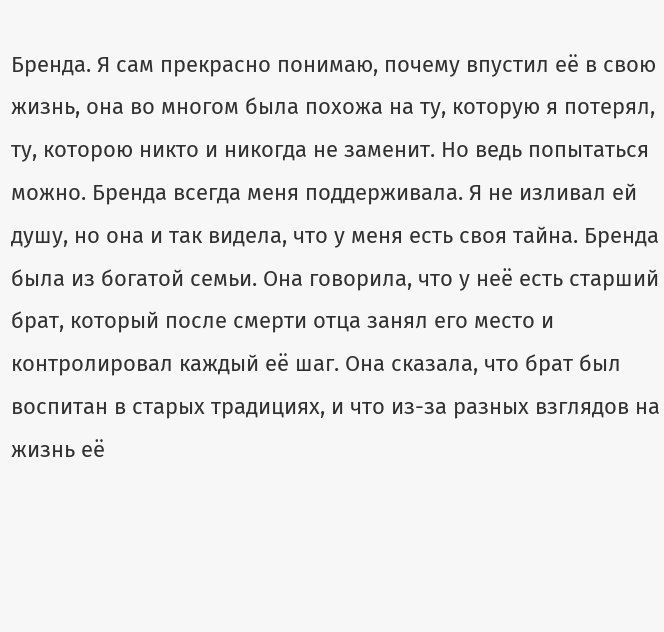Бренда. Я сам прекрасно понимаю, почему впустил её в свою жизнь, она во многом была похожа на ту, которую я потерял, ту, которою никто и никогда не заменит. Но ведь попытаться можно. Бренда всегда меня поддерживала. Я не изливал ей душу, но она и так видела, что у меня есть своя тайна. Бренда была из богатой семьи. Она говорила, что у неё есть старший брат, который после смерти отца занял его место и контролировал каждый её шаг. Она сказала, что брат был воспитан в старых традициях, и что из-за разных взглядов на жизнь её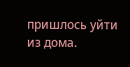пришлось уйти из дома.